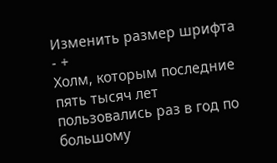Изменить размер шрифта - +
Холм, которым последние пять тысяч лет пользовались раз в год по большому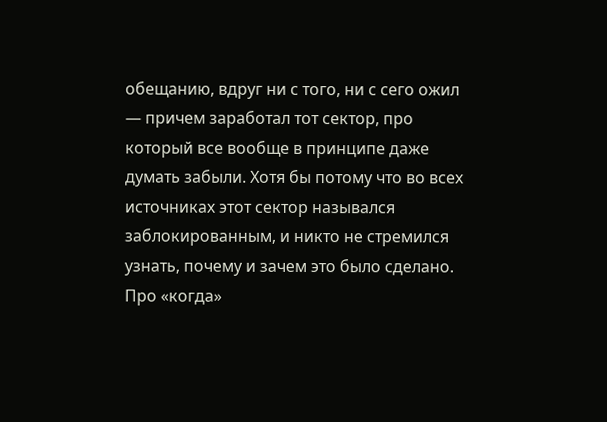обещанию, вдруг ни с того, ни с сего ожил — причем заработал тот сектор, про который все вообще в принципе даже думать забыли. Хотя бы потому что во всех источниках этот сектор назывался заблокированным, и никто не стремился узнать, почему и зачем это было сделано. Про «когда»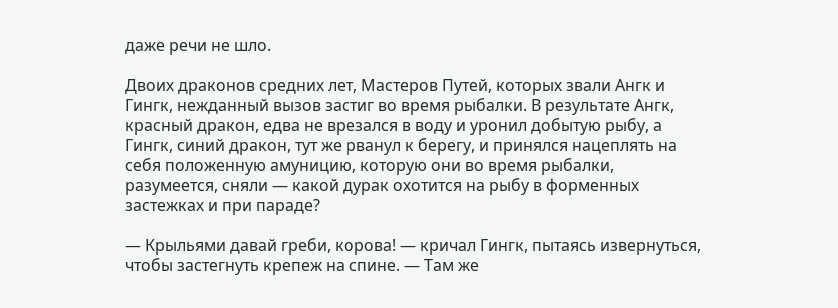даже речи не шло.

Двоих драконов средних лет, Мастеров Путей, которых звали Ангк и Гингк, нежданный вызов застиг во время рыбалки. В результате Ангк, красный дракон, едва не врезался в воду и уронил добытую рыбу, а Гингк, синий дракон, тут же рванул к берегу, и принялся нацеплять на себя положенную амуницию, которую они во время рыбалки, разумеется, сняли — какой дурак охотится на рыбу в форменных застежках и при параде?

— Крыльями давай греби, корова! — кричал Гингк, пытаясь извернуться, чтобы застегнуть крепеж на спине. — Там же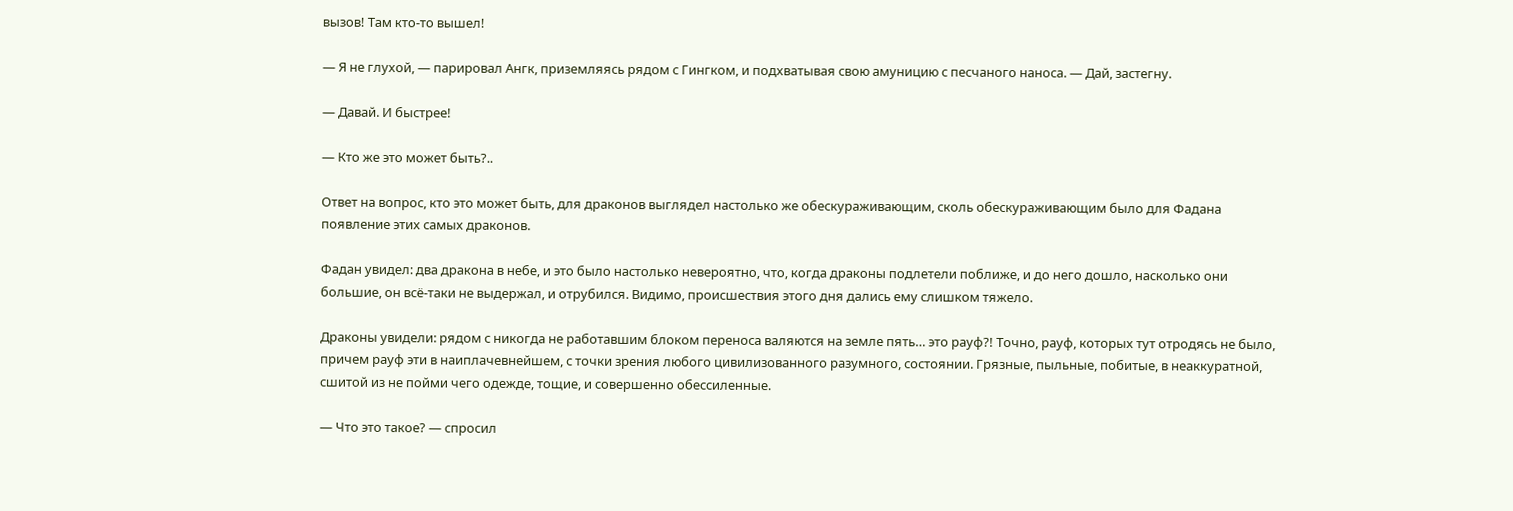вызов! Там кто-то вышел!

— Я не глухой, — парировал Ангк, приземляясь рядом с Гингком, и подхватывая свою амуницию с песчаного наноса. — Дай, застегну.

— Давай. И быстрее!

— Кто же это может быть?..

Ответ на вопрос, кто это может быть, для драконов выглядел настолько же обескураживающим, сколь обескураживающим было для Фадана появление этих самых драконов.

Фадан увидел: два дракона в небе, и это было настолько невероятно, что, когда драконы подлетели поближе, и до него дошло, насколько они большие, он всё-таки не выдержал, и отрубился. Видимо, происшествия этого дня дались ему слишком тяжело.

Драконы увидели: рядом с никогда не работавшим блоком переноса валяются на земле пять… это рауф?! Точно, рауф, которых тут отродясь не было, причем рауф эти в наиплачевнейшем, с точки зрения любого цивилизованного разумного, состоянии. Грязные, пыльные, побитые, в неаккуратной, сшитой из не пойми чего одежде, тощие, и совершенно обессиленные.

— Что это такое? — спросил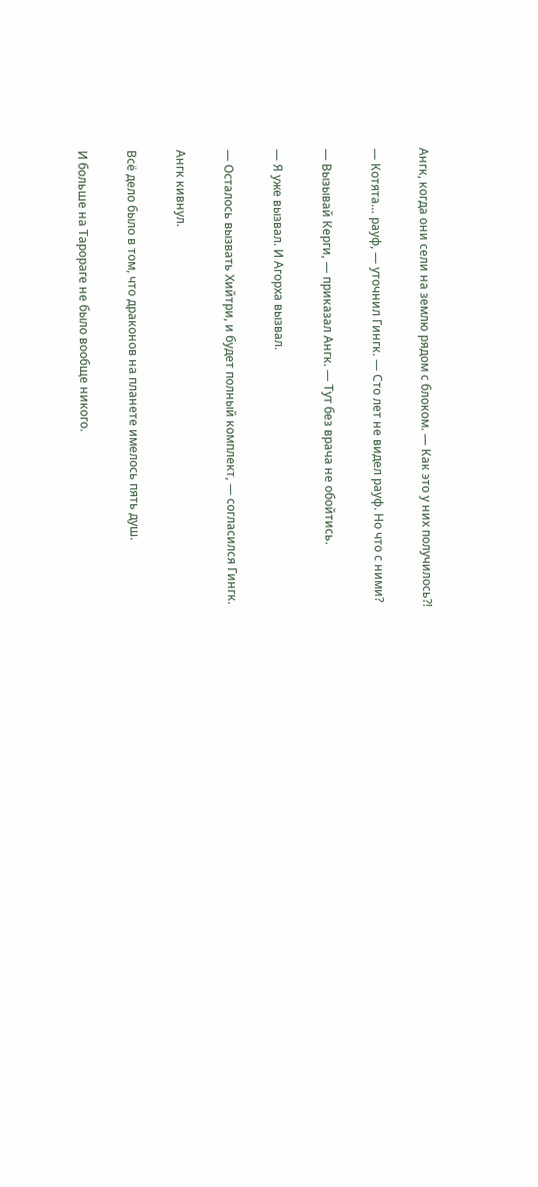Ангк, когда они сели на землю рядом с блоком. — Как это у них получилось?!

— Котята… рауф, — уточнил Гингк. — Сто лет не видел рауф. Но что с ними?

— Вызывай Керги, — приказал Ангк. — Тут без врача не обойтись.

— Я уже вызвал. И Агорха вызвал.

— Осталось вызвать Хийтри, и будет полный комплект, — согласился Гингк.

Ангк кивнул.

Всё дело было в том, что драконов на планете имелось пять душ.

И больше на Тарораге не было вообще никого.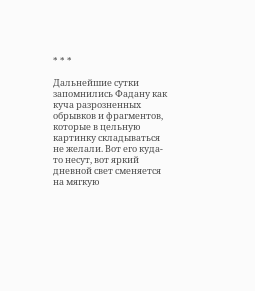* * *

Дальнейшие сутки запомнились Фадану как куча разрозненных обрывков и фрагментов, которые в цельную картинку складываться не желали. Вот его куда-то несут, вот яркий дневной свет сменяется на мягкую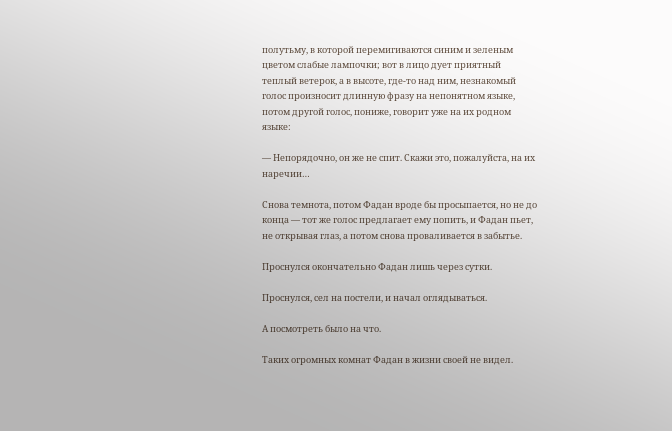полутьму, в которой перемигиваются синим и зеленым цветом слабые лампочки; вот в лицо дует приятный теплый ветерок, а в высоте, где-то над ним, незнакомый голос произносит длинную фразу на непонятном языке, потом другой голос, пониже, говорит уже на их родном языке:

— Непорядочно, он же не спит. Скажи это, пожалуйста, на их наречии…

Снова темнота, потом Фадан вроде бы просыпается, но не до конца — тот же голос предлагает ему попить, и Фадан пьет, не открывая глаз, а потом снова проваливается в забытье.

Проснулся окончательно Фадан лишь через сутки.

Проснулся, сел на постели, и начал оглядываться.

А посмотреть было на что.

Таких огромных комнат Фадан в жизни своей не видел.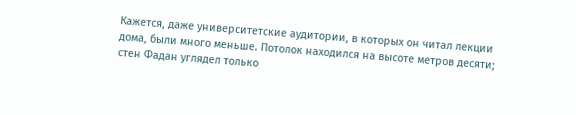Кажется, даже университетские аудитории, в которых он читал лекции дома, были много меньше. Потолок находился на высоте метров десяти; стен Фадан углядел только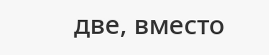две, вместо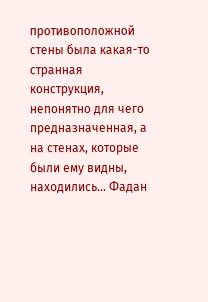противоположной стены была какая-то странная конструкция, непонятно для чего предназначенная, а на стенах, которые были ему видны, находились… Фадан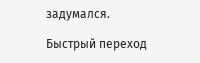задумался.

Быстрый переход